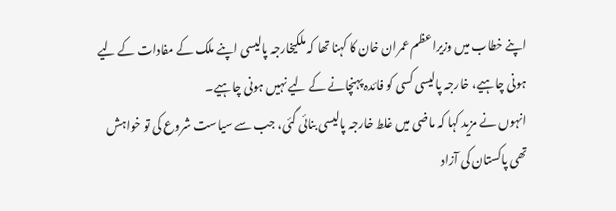اپنے خطاب میں وزیراعظم عمران خان کا کہنا تھا کہ ملکیخارجہ پالیسی اپنے ملک کے مفادات کے لیے ہونی چاہیے، خارجہ پالیسی کسی کو فائدہ پہنچانے کے لیے نہیں ہونی چاہیے۔
انہوں نے مزید کہا کہ ماضی میں غلط خارجہ پالیسی بنائی گئی، جب سے سیاست شروع کی تو خواہش تھی پاکستان کی آزاد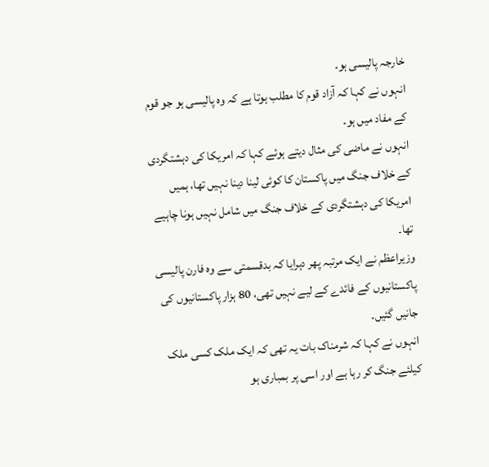خارجہ پالیسی ہو۔
انہوں نے کہا کہ آزاد قوم کا مطلب ہوتا ہے کہ وہ پالیسی ہو جو قوم کے مفاد میں ہو۔
انہوں نے ماضی کی مثال دیتے ہوئے کہا کہ امریکا کی دہشتگردی کے خلاف جنگ میں پاکستان کا کوئی لینا دینا نہیں تھا، ہمیں امریکا کی دہشتگردی کے خلاف جنگ میں شامل نہیں ہونا چاہیے تھا۔
وزیراعظم نے ایک مرتبہ پھر دہرایا کہ بدقسمتی سے وہ فارن پالیسی پاکستانیوں کے فائدے کے لیے نہیں تھی، 80 ہزار پاکستانیوں کی جانیں گئیں۔
انہوں نے کہا کہ شرمناک بات یہ تھی کہ ایک ملک کسی ملک کیلئے جنگ کر رہا ہے اور اسی پر بمباری ہو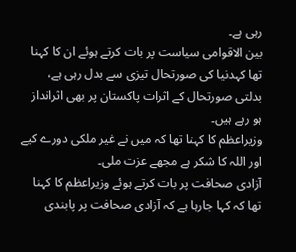رہی ہے۔
بین الاقوامی سیاست پر بات کرتے ہوئے ان کا کہنا تھا کہدنیا کی صورتحال تیزی سے بدل رہی ہے، بدلتی صورتحال کے اثرات پاکستان پر بھی اثرانداز ہو رہے ہیں۔
وزیراعظم کا کہنا تھا کہ میں نے غیر ملکی دورے کیے اور اللہ کا شکر ہے مجھے عزت ملی۔
آزادی صحافت پر بات کرتے ہوئے وزیراعظم کا کہنا تھا کہ کہا جارہا ہے کہ آزادی صحافت پر پابندی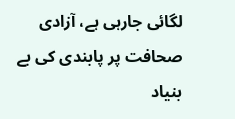لگائی جارہی ہے، آزادی صحافت پر پابندی کی بے بنیاد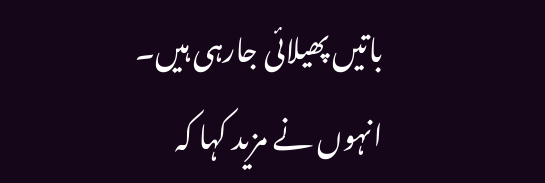باتیں پھیلائی جارہی ہیں۔
انہوں نے مزید کہا کہ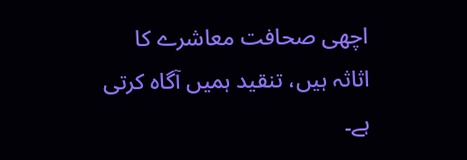اچھی صحافت معاشرے کا اثاثہ ہیں، تنقید ہمیں آگاہ کرتی ہے۔